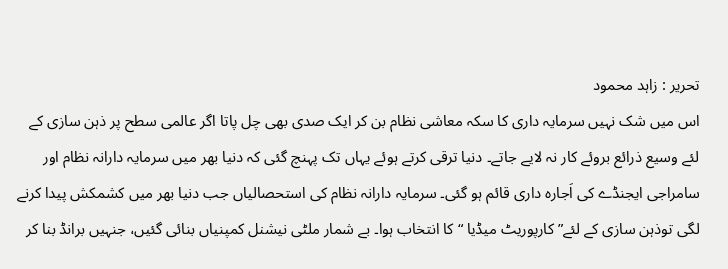تحریر : زاہد محمود
اس میں شک نہیں سرمایہ داری کا سکہ معاشی نظام بن کر ایک صدی بھی چل پاتا اگر عالمی سطح پر ذہن سازی کے لئے وسیع ذرائع بروئے کار نہ لایے جاتے۔ دنیا ترقی کرتے ہوئے یہاں تک پہنچ گئی کہ دنیا بھر میں سرمایہ دارانہ نظام اور سامراجی ایجنڈے کی اَجارہ داری قائم ہو گئی۔ سرمایہ دارانہ نظام کی استحصالیاں جب دنیا بھر میں کشمکش پیدا کرنے لگی توذہن سازی کے لئے” کارپوریٹ میڈیا “کا انتخاب ہوا۔ بے شمار ملٹی نیشنل کمپنیاں بنائی گئیں، جنہیں برانڈ بنا کر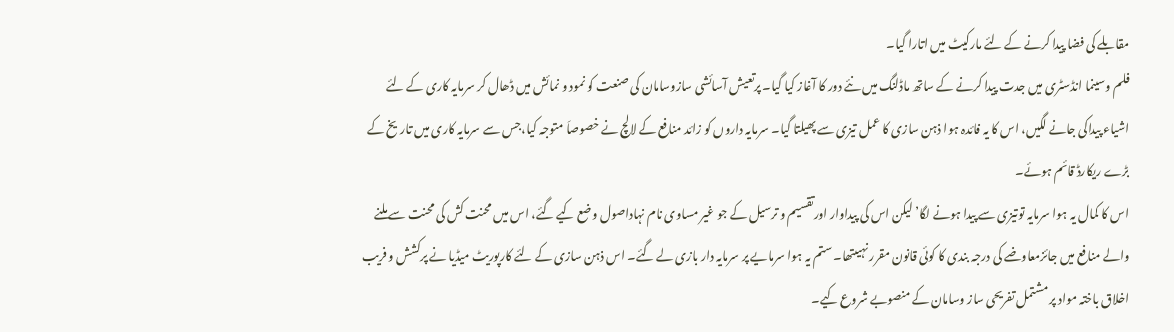مقابلے کی فضا پیدا کرنے کے لئے مارکیٹ میں اتارا گیا۔
فلم وسینما انڈسٹری میں جدت پیدا کرنے کے ساتھ ماڈلنگ میں نئے دور کا آغاز کیا گیا۔ پرتعیش آسائشی سازوسامان کی صنعت کو نمود و نمائش میں ڈھال کر سرمایہ کاری کے لئے اشیاء پیداکی جانے لگیں، اس کا یہ فائدہ ہوا ذہن سازی کا عمل تیزی سے پھیلتا گیا۔ سرمایہ داروں کو زائد منافع کے لالچ نے خصوصاَ متوجہ کیا،جس سے سرمایہ کاری میں تاریخ کے بڑے ریکارڈ قائم ہوئے۔
اس کا کمال یہ ہوا سرمایہ توتیزی سے پیدا ہونے لگا’لیکن اس کی پیداوار اورتقسیم و ترسیل کے جو غیر مساوی نام نہاداصول وضع کیے گئے، اس میں محنت کش کی محنت سے ملنے والے منافع میں جائزمعاوضے کی درجہ بندی کا کوئی قانون مقرر نہیںتھا۔ ستم یہ ہوا سرمایے پر سرمایہ دار بازی لے گئے۔ اس ذہن سازی کے لئے کارپوریٹ میڈیا نے پرکشش و فریب اخلاق باختہ مواد پر مشتمل تفریحی ساز وسامان کے منصوبے شروع کیے۔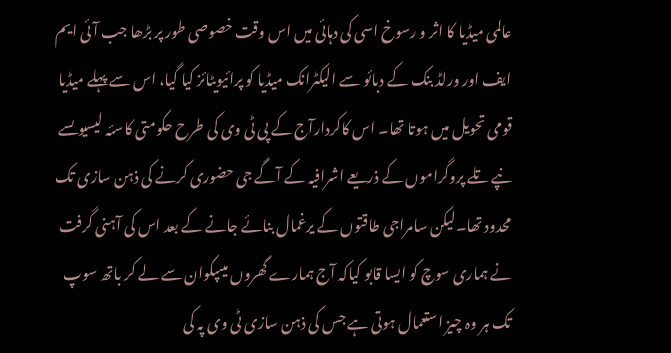عالمی میڈیا کا اثر و رسوخ اسی کی دہائی میں اس وقت خصوصی طور پر بڑھا جب آئی ایم ایف اور ورلڈ بنک کے دبائو سے الیکٹرانک میڈیا کو پرائیویٹائز کیا گیا، اس سے پہلے میڈیا قومی تحویل میں ہوتا تھا۔ اس کاکردارآج کے پی ٹی وی کی طرح حکومتی کاسئہ لیسیوںسے نپے تلے پروگراموں کے ذریعے اشرافیہ کے آگے جی حضوری کرنے کی ذہن سازی تک محدود تھا۔لیکن سامراجی طاقتوں کے یرغمال بنائے جانے کے بعد اس کی آہنی گرفت نے ہماری سوچ کو ایسا قابو کیاکہ آج ہمارے گھروں میںپکوان سے لے کر باتھ سوپ تک ہر وہ چیز استعمال ہوتی ہے جس کی ذہن سازی ٹی وی پہ کی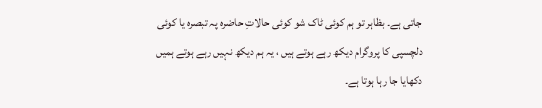جاتی ہے۔ بظاہر تو ہم کوئی ٹاک شو کوئی حالاتِ حاضرہ پہ تبصرہ یا کوئی دلچسپی کا پروگرام دیکھ رہے ہوتے ہیں ، یہ ہم دیکھ نہیں رہے ہوتے ہمیں دکھایا جا رہا ہوتا ہے۔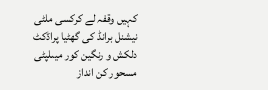کہیں وقفہ لے کرکسی ملٹی نیشنل برانڈ کی گھٹیا پراڈکٹ دلکش و رنگین کور میںلپٹی مسحور کن انداز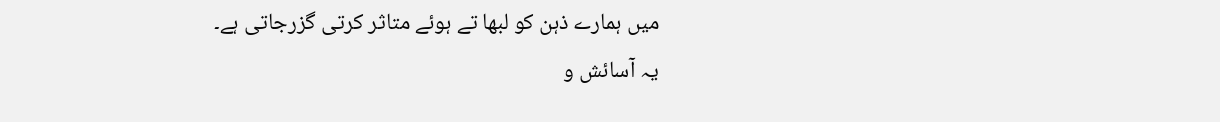میں ہمارے ذہن کو لبھا تے ہوئے متاثر کرتی گزرجاتی ہے۔
یہ آسائش و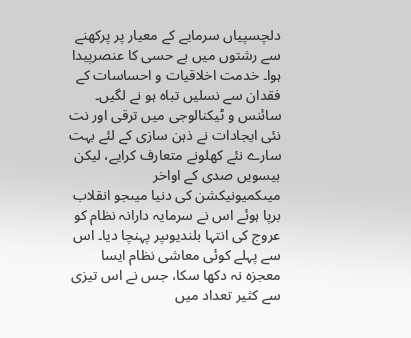دلچسپیاں سرمایے کے معیار پر پرکھنے سے رشتوں میں بے حسی کا عنصرپیدا ہوا۔ خدمت اخلاقیات و احساسات کے فقدان سے نسلیں تباہ ہو نے لگیں۔ سائنس و ٹیکنالوجی میں ترقی اور نت نئی ایجادات نے ذہن سازی کے لئے بہت سارے نئے کھلونے متعارف کرایے، لیکن بیسویں صدی کے اواخر میںکمیونیکشن کی دنیا میںجو انقلاب برپا ہوئے اس نے سرمایہ دارانہ نظام کو عروج کی انتہا بلندیوںپر پہنچا دیا۔ اس سے پہلے کوئی معاشی نظام ایسا معجزہ نہ دکھا سکا، جس نے اس تیزی سے کثیر تعداد میں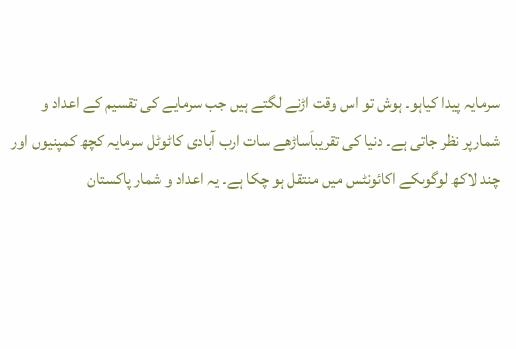سرمایہ پیدا کیاہو۔ ہوش تو اس وقت اڑنے لگتے ہیں جب سرمایے کی تقسیم کے اعداد و شمارپر نظر جاتی ہے۔ دنیا کی تقریباَساڑھے سات ارب آبادی کاٹوٹل سرمایہ کچھ کمپنیوں اور چند لاکھ لوگوںکے اکائونٹس میں منتقل ہو چکا ہے۔ یہ اعداد و شمار پاکستان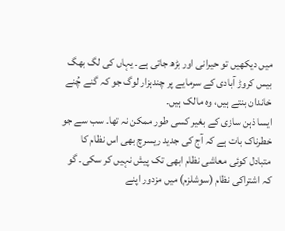میں دیکھیں تو حیرانی اور بڑھ جاتی ہے۔ یہاں کی لگ بھگ بیس کروڑ آبادی کے سرمایے پر چندہزار لوگ جو کہ گنے چُنے خاندان بنتے ہیں، وہ مالک ہیں۔
ایسا ذہن سازی کے بغیر کسی طور ممکن نہ تھا۔ سب سے جو خطرناک بات ہے کہ آج کی جدید ریسرچ بھی اس نظام کا متبادل کوئی معاشی نظام ابھی تک پیش نہیں کر سکی۔ گو کہ اشتراکی نظام (سوشلزم) میں مزدور اپنے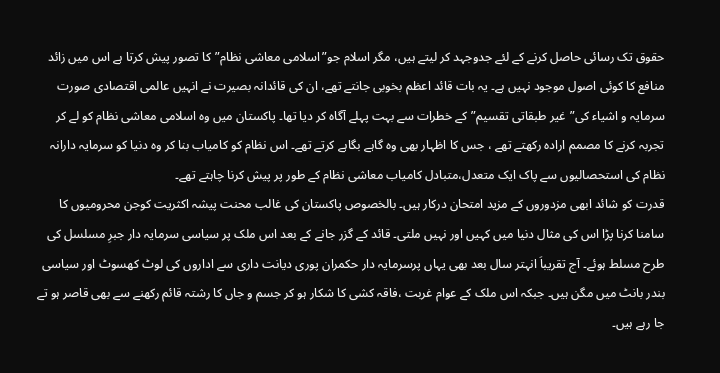حقوق تک رسائی حاصل کرنے کے لئے جدوجہد کر لیتے ہیں، مگر اسلام جو”اسلامی معاشی نظام”کا تصور پیش کرتا ہے اس میں زائد منافع کا کوئی اصول موجود نہیں ہے۔ یہ بات قائد اعظم بخوبی جانتے تھے، ان کی قائدانہ بصیرت نے انہیں عالمی اقتصادی صورت سرمایہ و اشیاء کی”غیر طبقاتی تقسیم”کے خطرات سے بہت پہلے آگاہ کر دیا تھا۔ پاکستان میں وہ اسلامی معاشی نظام کو لے کر تجربہ کرنے کا مصمم ارادہ رکھتے تھے ، جس کا اظہار بھی وہ گاہے بگاہے کرتے تھے۔ اس نظام کو کامیاب بنا کر وہ دنیا کو سرمایہ دارانہ نظام کی استحصالیوں سے پاک ایک متعدل،متبادل کامیاب معاشی نظام کے طور پر پیش کرنا چاہتے تھے۔
قدرت کو شائد ابھی مزدوروں کے مزید امتحان درکار ہیں۔ بالخصوص پاکستان کی غالب محنت پیشہ اکثریت کوجن محرومیوں کا سامنا کرنا پڑا اس کی مثال دنیا میں کہیں اور نہیں ملتی۔ قائد کے گزر جانے کے بعد اس ملک پر سیاسی سرمایہ دار جبرِ مسلسل کی طرح مسلط ہوئے۔ آج تقریباَ انہتر سال بعد بھی یہاں پرسرمایہ دار حکمران پوری دیانت داری سے اداروں کی لوٹ کھسوٹ اور سیاسی بندر بانٹ میں مگن ہیں۔ جبکہ اس ملک کے عوام غربت ،فاقہ کشی کا شکار ہو کر جسم و جاں کا رشتہ قائم رکھنے سے بھی قاصر ہو تے جا رہے ہیں۔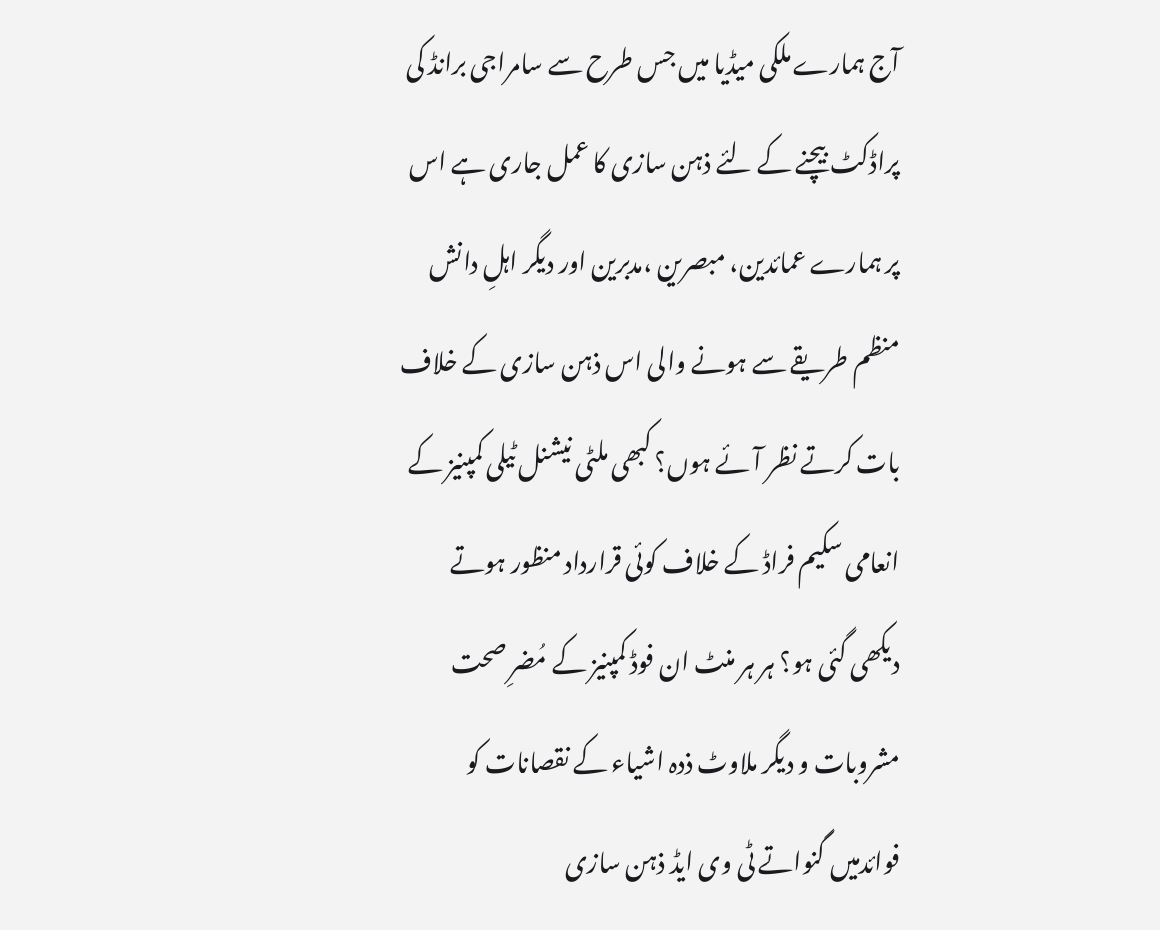آج ہمارے ملکی میڈیا میں جس طرح سے سامراجی برانڈ کی پراڈکٹ بیچنے کے لئے ذہن سازی کا عمل جاری ہے اس پر ہمارے عمائدین، مبصرین ،مدبرین اور دیگر اہلِ دانش منظم طریقے سے ہونے والی اس ذہن سازی کے خلاف بات کرتے نظر آئے ہوں؟ کبھی ملٹی نیشنل ٹیلی کمپنیز کے انعامی سکیم فراڈ کے خلاف کوئی قرارداد منظور ہوتے دیکھی گئی ہو؟ ہر ہر منٹ ان فوڈ کمپنیز کے مُضرِ صحت مشروبات و دیگر ملاوٹ ذدہ اشیاء کے نقصانات کو فوائدمیں گنواتے ٹی وی ایڈ ذہن سازی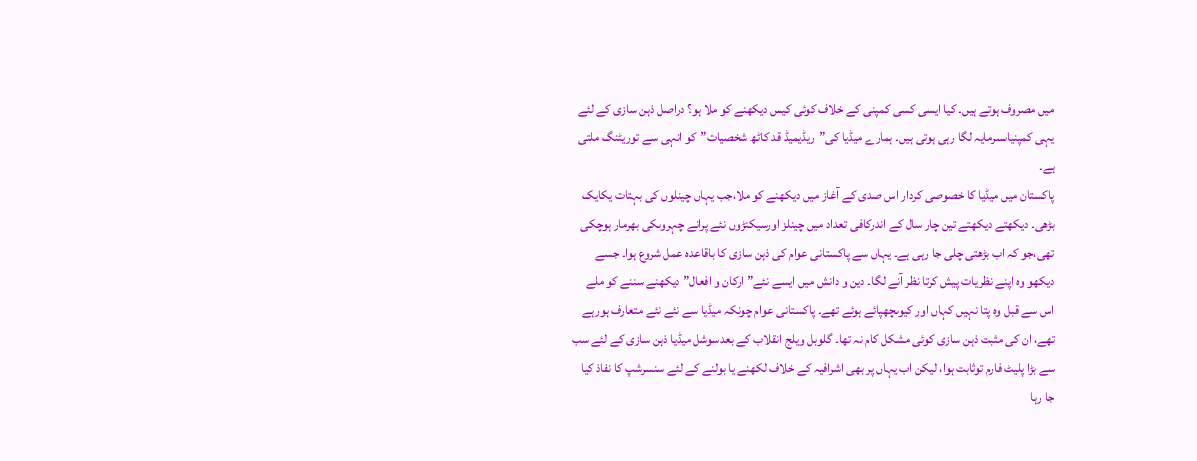میں مصروف ہوتے ہیں۔ کیا ایسی کسی کمپنی کے خلاف کوئی کیس دیکھنے کو ملا ہو؟ دراصل ذہن سازی کے لئے یہی کمپنیاںسرمایہ لگا رہی ہوتی ہیں۔ ہمارے میڈیا کی”ریڈیمیڈ قد کاٹھ شخصیات”کو انہی سے توریٹنگ ملتی ہے۔
پاکستان میں میڈیا کا خصوصی کردار اس صدی کے آغاز میں دیکھنے کو ملا،جب یہاں چینلوں کی بہتات یکایک بڑھی۔ دیکھتے دیکھتے تین چار سال کے اندرکافی تعداد میں چینلز اورسیکنڑوں نئے پرانے چہروںکی بھرمار ہوچکی تھی،جو کہ اب بڑھتی چلی جا رہی ہے۔ یہاں سے پاکستانی عوام کی ذہن سازی کا باقاعدہ عمل شروع ہوا۔ جسے دیکھو وہ اپنے نظریات پیش کرتا نظر آنے لگا۔ دین و دانش میں ایسے نئے”ارکان و افعال”دیکھنے سننے کو ملے اس سے قبل وہ پتا نہیں کہاں اور کیوںچھپائے ہوئے تھے۔ پاکستانی عوام چونکہ میڈیا سے نئے نئے متعارف ہورہے تھے، ان کی مثبت ذہن سازی کوئی مشکل کام نہ تھا۔ گلوبل ویلج انقلاب کے بعدسوشل میڈیا ذہن سازی کے لئے سب سے بڑا پلیٹ فارم توثابت ہوا، لیکن اب یہاں پر بھی اشرافیہ کے خلاف لکھنے یا بولنے کے لئے سنسرشپ کا نفاذ کیا جا رہا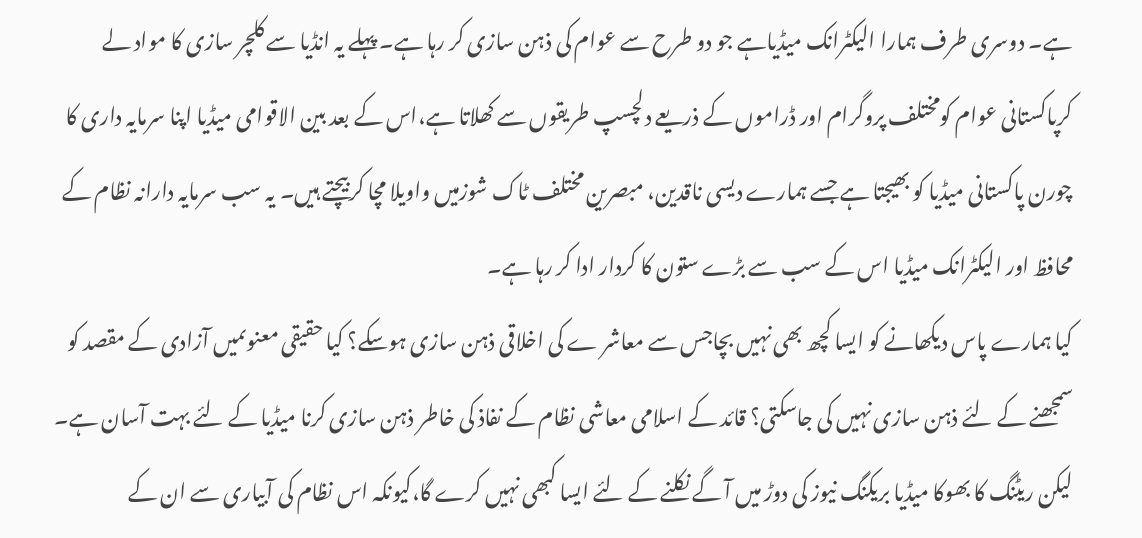ہے۔ دوسری طرف ہمارا الیکٹرانک میڈیاہے جو دو طرح سے عوام کی ذہن سازی کر رہا ہے۔ پہلے یہ انڈیا سے کلچر سازی کا مواد لے کرپاکستانی عوام کومختلف پروگرام اور ڈراموں کے ذریعے دلچسپ طریقوں سے کھلاتا ہے،اس کے بعد بین الاقوامی میڈیا اپنا سرمایہ داری کا چورن پاکستانی میڈیا کو بھیجتا ہے جسے ہمارے دیسی ناقدین، مبصرین مختلف ٹاک شوزمیں واویلا مچا کربیچتے ہیں۔ یہ سب سرمایہ دارانہ نظام کے محافظ اور الیکٹرانک میڈیا اس کے سب سے بڑے ستون کا کردار ادا کر رہا ہے۔
کیا ہمارے پاس دیکھانے کو ایسا کچھ بھی نہیں بچاجس سے معاشر ے کی اخلاقی ذہن سازی ہوسکے؟ کیا حقیقی معنوںمیں آزادی کے مقصد کو سمجھنے کے لئے ذہن سازی نہیں کی جاسکتی؟ قائد کے اسلامی معاشی نظام کے نفاذ کی خاطر ذہن سازی کرنا میڈیا کے لئے بہت آسان ہے۔ لیکن ریٹنگ کا بھوکا میڈیا بریکنگ نیوز کی دوڑ میں آ گے نکلنے کے لئے ایسا کبھی نہیں کرے گا،کیونکہ اس نظام کی آبیاری سے ان کے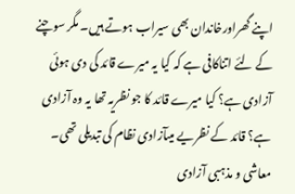اپنے گھراورخاندان بھی سیراب ہوتے ہیں۔ مگر سوچنے کے لئے اتناکافی ہے کہ کیا یہ میرے قائد کی دی ہوئی آزادی ہے؟ کیا میرے قائد کا جو نظریہ تھا یہ وہ آزادی ہے؟ قائد کے نظریے میںآزادی نظام کی تبدیلی تھی۔ معاشی و مذہبی آزادی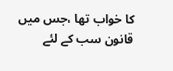کا خواب تھا ،جس میں قانون سب کے لئے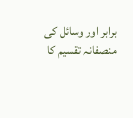برابر اور وسائل کی منصفانہ تقسیم کا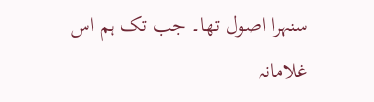سنہرا اصول تھا۔ جب تک ہم اس غلامانہ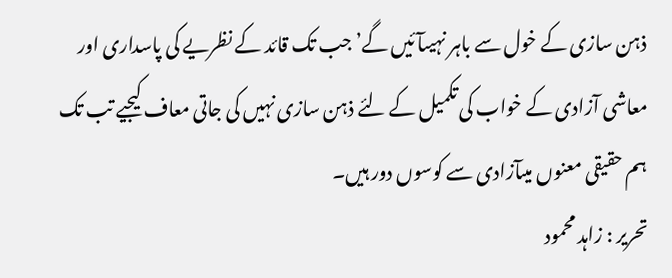ذہن سازی کے خول سے باہر نہیںآئیں گے’ جب تک قائد کے نظریے کی پاسداری اور معاشی آزادی کے خواب کی تکمیل کے لئے ذہن سازی نہیں کی جاتی معاف کیجیے تب تک ہم حقیقی معنوں میںآزادی سے کوسوں دور ہیں۔
تحریر : زاہد محمود